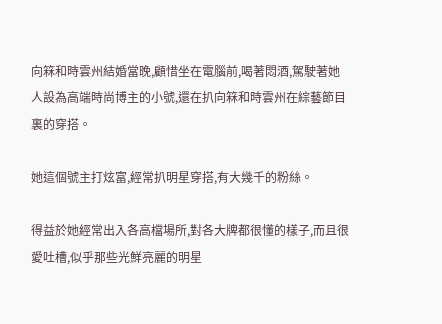向箖和時雲州結婚當晚,顧惜坐在電腦前,喝著悶酒,駕駛著她人設為高端時尚博主的小號,還在扒向箖和時雲州在綜藝節目裏的穿搭。

她這個號主打炫富,經常扒明星穿搭,有大幾千的粉絲。

得益於她經常出入各高檔場所,對各大牌都很懂的樣子,而且很愛吐槽,似乎那些光鮮亮麗的明星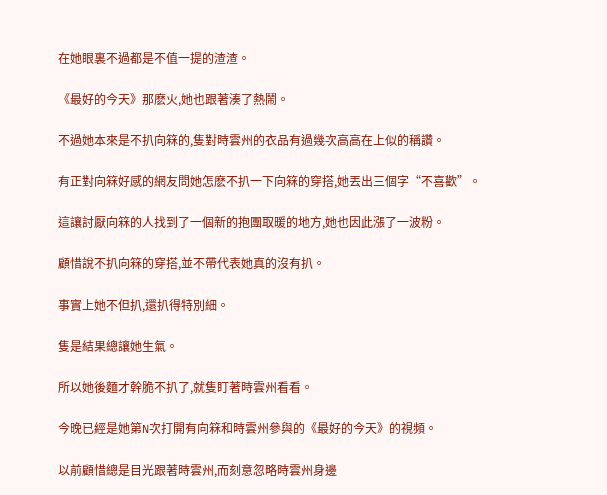在她眼裏不過都是不值一提的渣渣。

《最好的今天》那麽火,她也跟著湊了熱鬧。

不過她本來是不扒向箖的,隻對時雲州的衣品有過幾次高高在上似的稱讚。

有正對向箖好感的網友問她怎麽不扒一下向箖的穿搭,她丟出三個字“不喜歡”。

這讓討厭向箖的人找到了一個新的抱團取暖的地方,她也因此漲了一波粉。

顧惜說不扒向箖的穿搭,並不帶代表她真的沒有扒。

事實上她不但扒,還扒得特別細。

隻是結果總讓她生氣。

所以她後麵才幹脆不扒了,就隻盯著時雲州看看。

今晚已經是她第N次打開有向箖和時雲州參與的《最好的今天》的視頻。

以前顧惜總是目光跟著時雲州,而刻意忽略時雲州身邊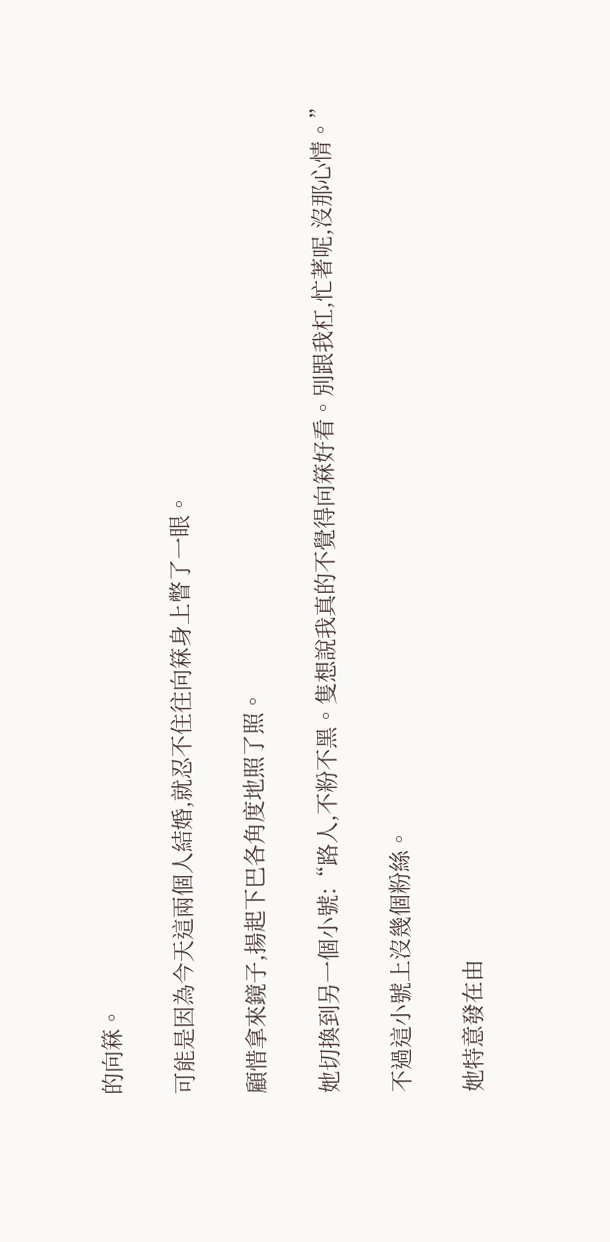的向箖。

可能是因為今天這兩個人結婚,就忍不住往向箖身上瞥了一眼。

顧惜拿來鏡子,揚起下巴各角度地照了照。

她切換到另一個小號:“路人,不粉不黑。隻想說我真的不覺得向箖好看。別跟我杠,忙著呢,沒那心情。”

不過這小號上沒幾個粉絲。

她特意發在由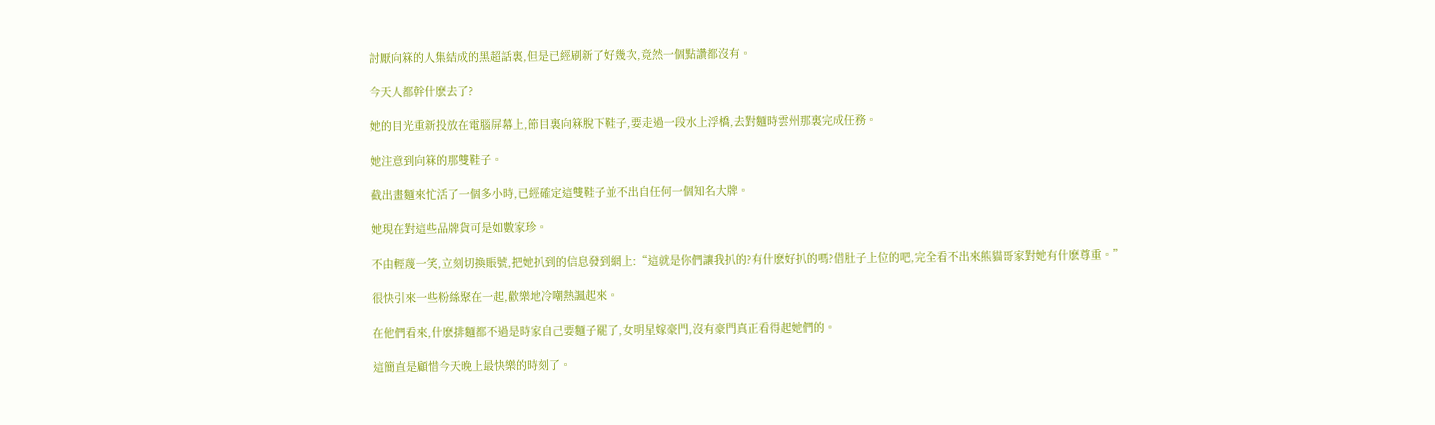討厭向箖的人集結成的黑超話裏,但是已經刷新了好幾次,竟然一個點讚都沒有。

今天人都幹什麽去了?

她的目光重新投放在電腦屏幕上,節目裏向箖脫下鞋子,要走過一段水上浮橋,去對麵時雲州那裏完成任務。

她注意到向箖的那雙鞋子。

截出畫麵來忙活了一個多小時,已經確定這雙鞋子並不出自任何一個知名大牌。

她現在對這些品牌貨可是如數家珍。

不由輕蔑一笑,立刻切換賬號,把她扒到的信息發到網上:“這就是你們讓我扒的?有什麽好扒的嗎?借肚子上位的吧,完全看不出來熊貓哥家對她有什麽尊重。”

很快引來一些粉絲聚在一起,歡樂地冷嘲熱諷起來。

在他們看來,什麽排麵都不過是時家自己要麵子罷了,女明星嫁豪門,沒有豪門真正看得起她們的。

這簡直是顧惜今天晚上最快樂的時刻了。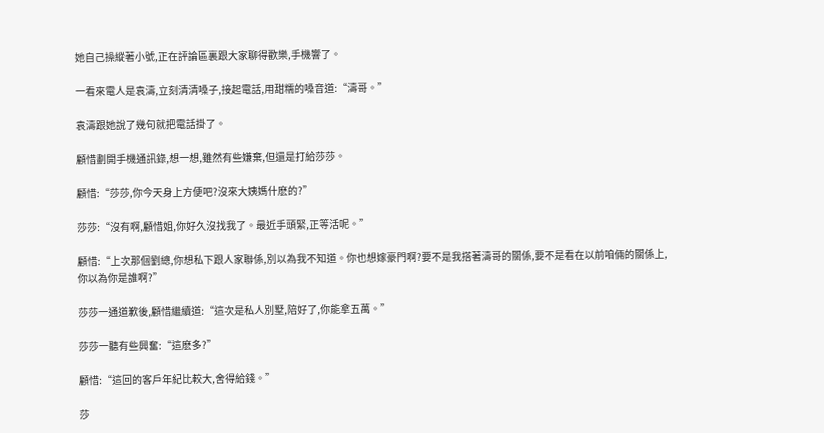她自己操縱著小號,正在評論區裏跟大家聊得歡樂,手機響了。

一看來電人是袁濤,立刻清清嗓子,接起電話,用甜糯的嗓音道:“濤哥。”

袁濤跟她說了幾句就把電話掛了。

顧惜劃開手機通訊錄,想一想,雖然有些嫌棄,但還是打給莎莎。

顧惜:“莎莎,你今天身上方便吧?沒來大姨媽什麽的?”

莎莎:“沒有啊,顧惜姐,你好久沒找我了。最近手頭緊,正等活呢。”

顧惜:“上次那個劉總,你想私下跟人家聯係,別以為我不知道。你也想嫁豪門啊?要不是我搭著濤哥的關係,要不是看在以前咱倆的關係上,你以為你是誰啊?”

莎莎一通道歉後,顧惜繼續道:“這次是私人別墅,陪好了,你能拿五萬。”

莎莎一聽有些興奮:“這麽多?”

顧惜:“這回的客戶年紀比較大,舍得給錢。”

莎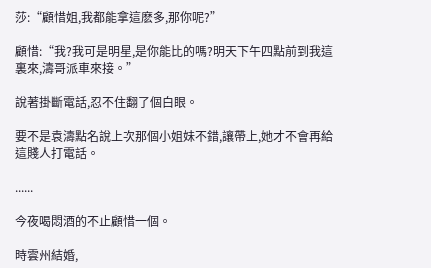莎:“顧惜姐,我都能拿這麽多,那你呢?”

顧惜:“我?我可是明星,是你能比的嗎?明天下午四點前到我這裏來,濤哥派車來接。”

說著掛斷電話,忍不住翻了個白眼。

要不是袁濤點名說上次那個小姐妹不錯,讓帶上,她才不會再給這賤人打電話。

......

今夜喝悶酒的不止顧惜一個。

時雲州結婚,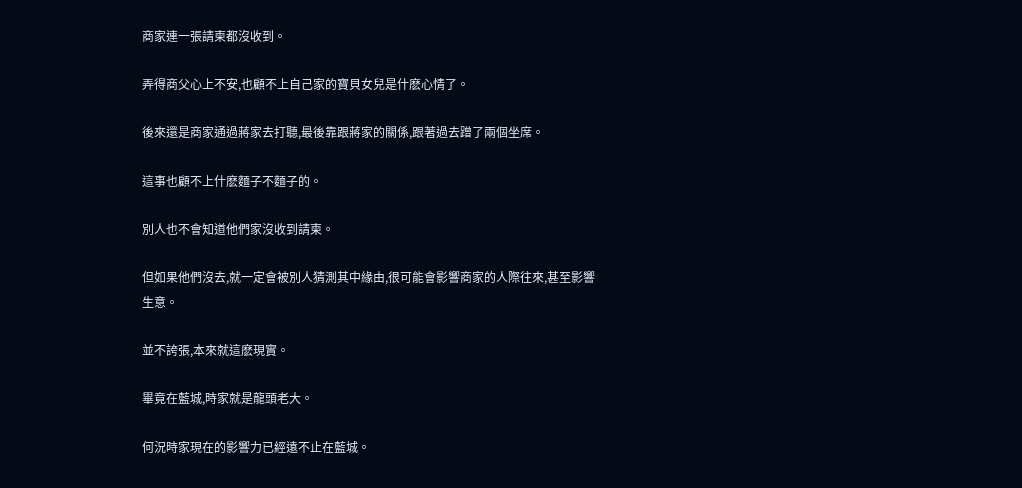商家連一張請柬都沒收到。

弄得商父心上不安,也顧不上自己家的寶貝女兒是什麽心情了。

後來還是商家通過蔣家去打聽,最後靠跟蔣家的關係,跟著過去蹭了兩個坐席。

這事也顧不上什麽麵子不麵子的。

別人也不會知道他們家沒收到請柬。

但如果他們沒去,就一定會被別人猜測其中緣由,很可能會影響商家的人際往來,甚至影響生意。

並不誇張,本來就這麽現實。

畢竟在藍城,時家就是龍頭老大。

何況時家現在的影響力已經遠不止在藍城。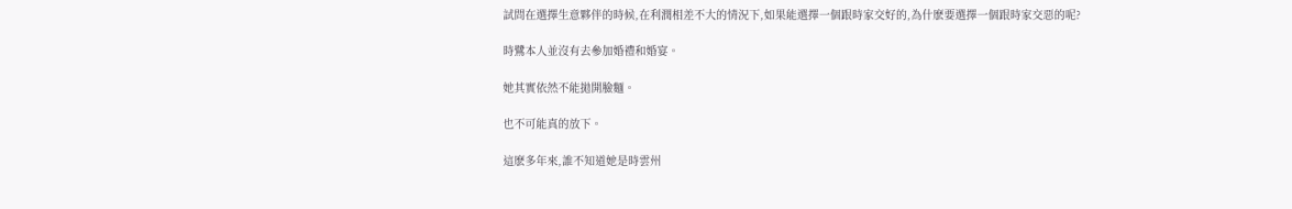試問在選擇生意夥伴的時候,在利潤相差不大的情況下,如果能選擇一個跟時家交好的,為什麽要選擇一個跟時家交惡的呢?

時鷺本人並沒有去參加婚禮和婚宴。

她其實依然不能拋開臉麵。

也不可能真的放下。

這麽多年來,誰不知道她是時雲州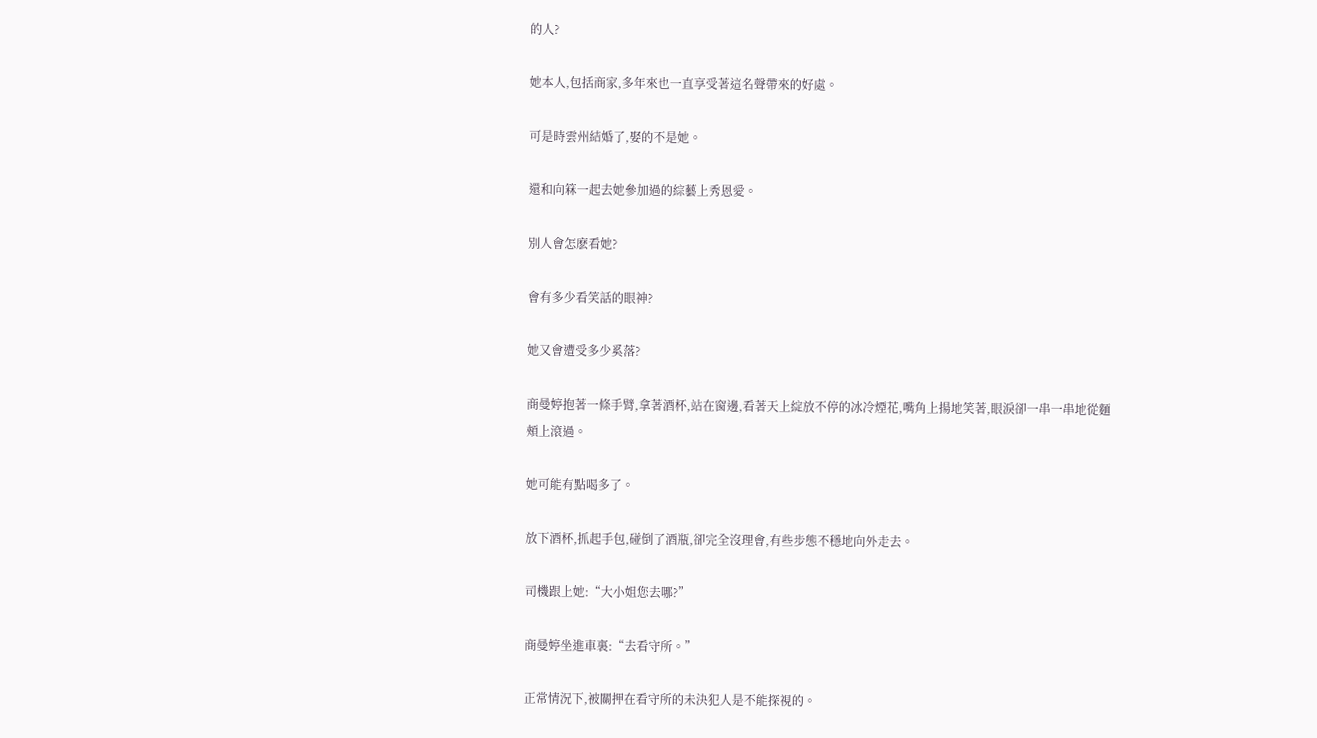的人?

她本人,包括商家,多年來也一直享受著這名聲帶來的好處。

可是時雲州結婚了,娶的不是她。

還和向箖一起去她參加過的綜藝上秀恩愛。

別人會怎麽看她?

會有多少看笑話的眼神?

她又會遭受多少奚落?

商曼婷抱著一條手臂,拿著酒杯,站在窗邊,看著天上綻放不停的冰冷煙花,嘴角上揚地笑著,眼淚卻一串一串地從麵頰上滾過。

她可能有點喝多了。

放下酒杯,抓起手包,碰倒了酒瓶,卻完全沒理會,有些步態不穩地向外走去。

司機跟上她:“大小姐您去哪?”

商曼婷坐進車裏:“去看守所。”

正常情況下,被關押在看守所的未決犯人是不能探視的。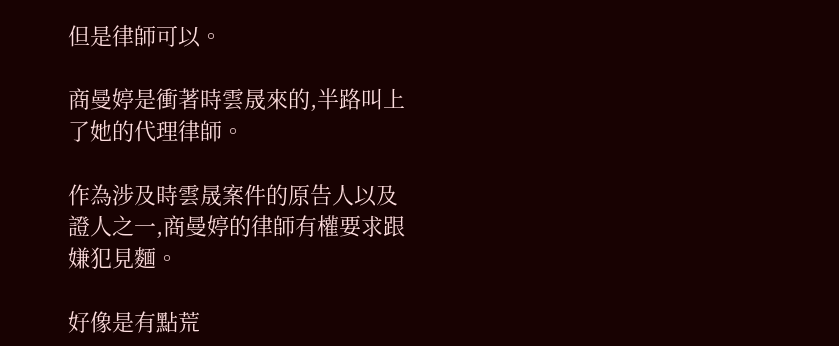但是律師可以。

商曼婷是衝著時雲晟來的,半路叫上了她的代理律師。

作為涉及時雲晟案件的原告人以及證人之一,商曼婷的律師有權要求跟嫌犯見麵。

好像是有點荒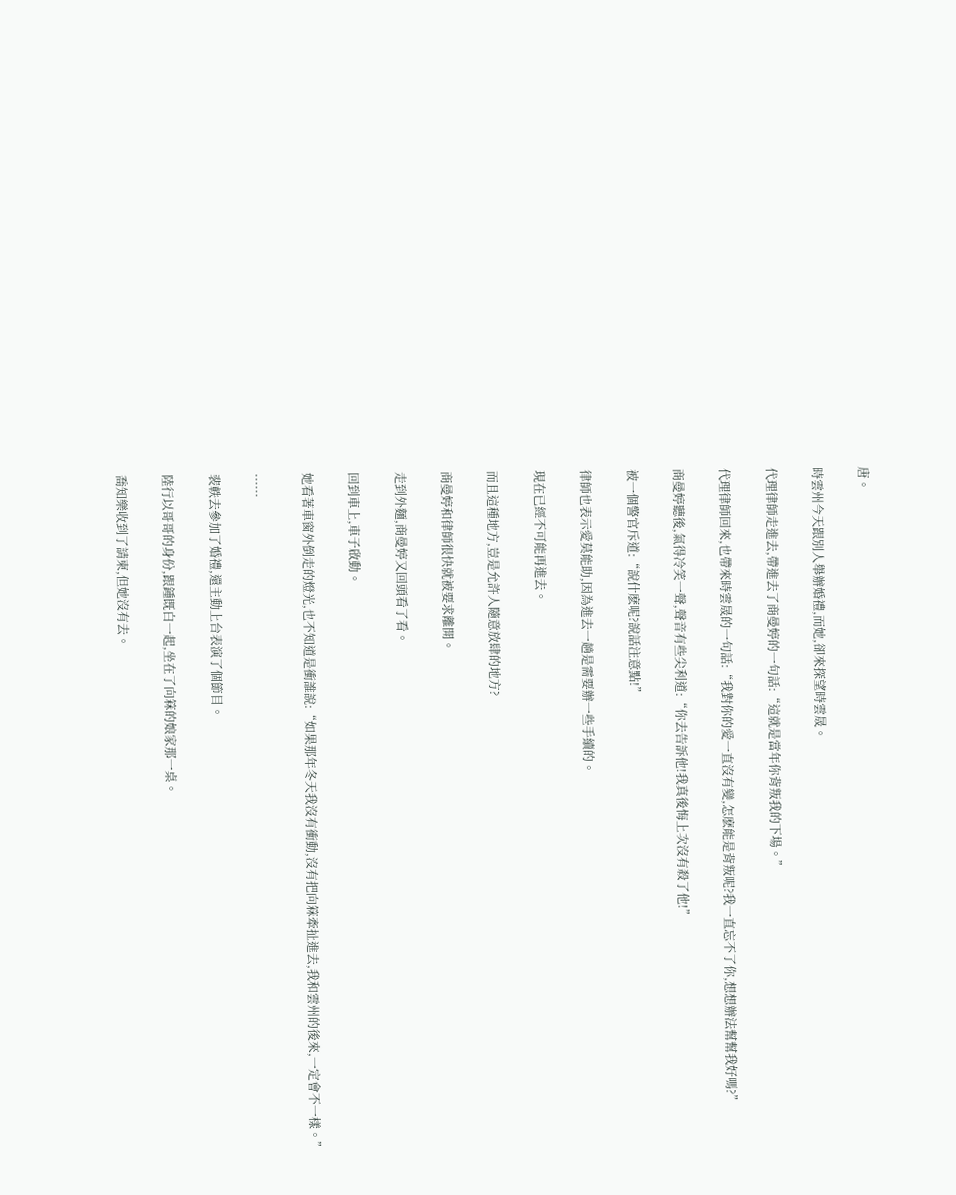唐。

時雲州今天跟別人舉辦婚禮,而她,卻來探望時雲晟。

代理律師走進去,帶進去了商曼婷的一句話:“這就是當年你背叛我的下場。”

代理律師回來,也帶來時雲晟的一句話:“我對你的愛一直沒有變,怎麽能是背叛呢?我一直忘不了你,想想辦法幫幫我好嗎?”

商曼婷聽後,氣得冷笑一聲,聲音有些尖利道:“你去告訴他!我真後悔上次沒有殺了他!”

被一個警官斥道:“說什麽呢?說話注意點!”

律師也表示愛莫能助,因為進去一趟是需要辦一些手續的。

現在已經不可能再進去。

而且這種地方,豈是允許人隨意放肆的地方?

商曼婷和律師很快就被要求離開。

走到外麵,商曼婷又回頭看了看。

回到車上,車子啟動。

她看著車窗外倒走的燈光,也不知道是衝誰說:“如果那年冬天我沒有衝動,沒有把向箖牽扯進去,我和雲州的後來,一定會不一樣。”

......

裴軼去參加了婚禮,還主動上台表演了個節目。

陸行以哥哥的身份,跟鍾既白一起,坐在了向箖的娘家那一桌。

喬知樂收到了請柬,但她沒有去。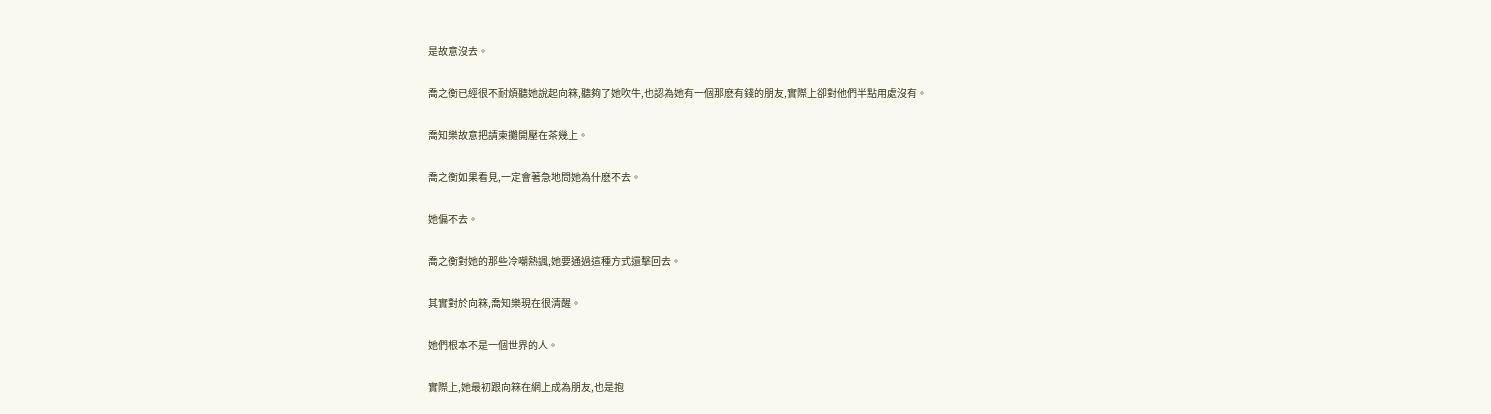是故意沒去。

喬之衡已經很不耐煩聽她說起向箖,聽夠了她吹牛,也認為她有一個那麽有錢的朋友,實際上卻對他們半點用處沒有。

喬知樂故意把請柬攤開壓在茶幾上。

喬之衡如果看見,一定會著急地問她為什麽不去。

她偏不去。

喬之衡對她的那些冷嘲熱諷,她要通過這種方式還擊回去。

其實對於向箖,喬知樂現在很清醒。

她們根本不是一個世界的人。

實際上,她最初跟向箖在網上成為朋友,也是抱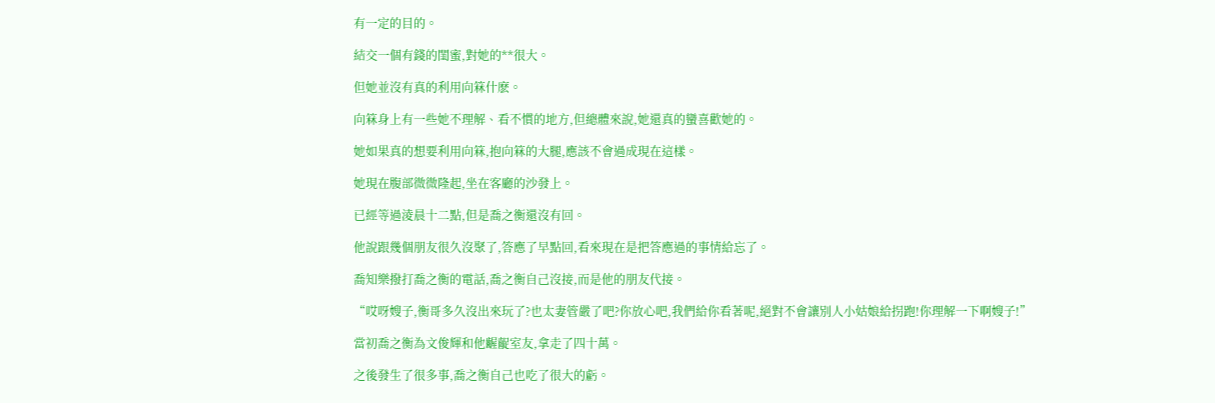有一定的目的。

結交一個有錢的閨蜜,對她的**很大。

但她並沒有真的利用向箖什麽。

向箖身上有一些她不理解、看不慣的地方,但總體來說,她還真的蠻喜歡她的。

她如果真的想要利用向箖,抱向箖的大腿,應該不會過成現在這樣。

她現在腹部微微隆起,坐在客廳的沙發上。

已經等過淩晨十二點,但是喬之衡還沒有回。

他說跟幾個朋友很久沒聚了,答應了早點回,看來現在是把答應過的事情給忘了。

喬知樂撥打喬之衡的電話,喬之衡自己沒接,而是他的朋友代接。

“哎呀嫂子,衡哥多久沒出來玩了?也太妻管嚴了吧?你放心吧,我們給你看著呢,絕對不會讓別人小姑娘給拐跑!你理解一下啊嫂子!”

當初喬之衡為文俊輝和他齷齪室友,拿走了四十萬。

之後發生了很多事,喬之衡自己也吃了很大的虧。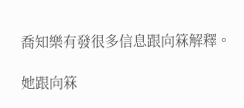喬知樂有發很多信息跟向箖解釋。

她跟向箖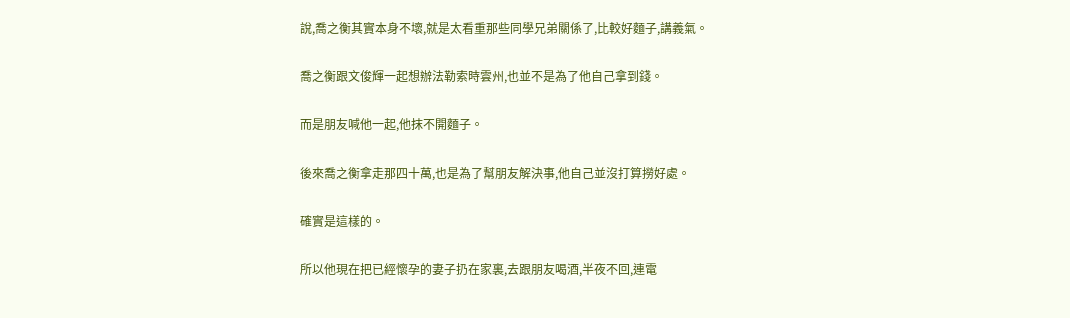說,喬之衡其實本身不壞,就是太看重那些同學兄弟關係了,比較好麵子,講義氣。

喬之衡跟文俊輝一起想辦法勒索時雲州,也並不是為了他自己拿到錢。

而是朋友喊他一起,他抹不開麵子。

後來喬之衡拿走那四十萬,也是為了幫朋友解決事,他自己並沒打算撈好處。

確實是這樣的。

所以他現在把已經懷孕的妻子扔在家裏,去跟朋友喝酒,半夜不回,連電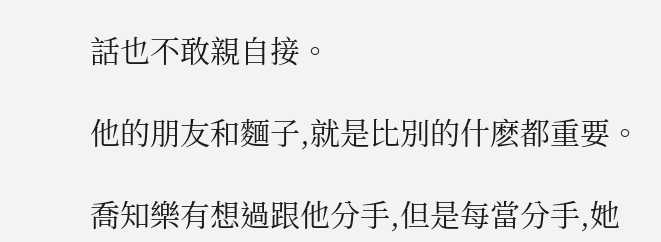話也不敢親自接。

他的朋友和麵子,就是比別的什麽都重要。

喬知樂有想過跟他分手,但是每當分手,她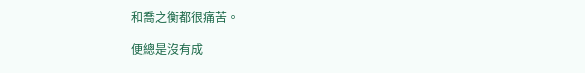和喬之衡都很痛苦。

便總是沒有成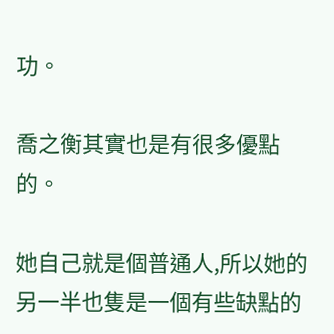功。

喬之衡其實也是有很多優點的。

她自己就是個普通人,所以她的另一半也隻是一個有些缺點的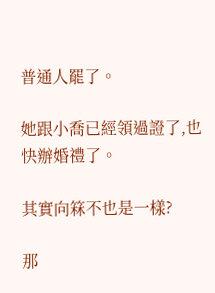普通人罷了。

她跟小喬已經領過證了,也快辦婚禮了。

其實向箖不也是一樣?

那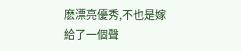麽漂亮優秀,不也是嫁給了一個聲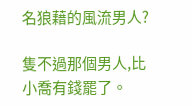名狼藉的風流男人?

隻不過那個男人,比小喬有錢罷了。